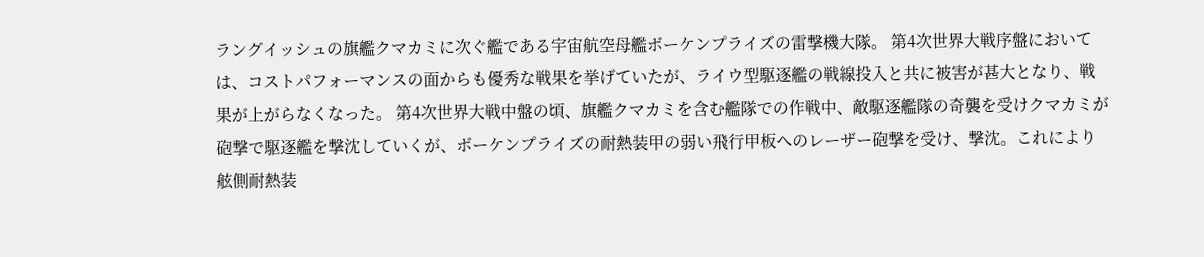ラングイッシュの旗艦クマカミに次ぐ艦である宇宙航空母艦ボーケンプライズの雷撃機大隊。 第4次世界大戦序盤においては、コストパフォーマンスの面からも優秀な戦果を挙げていたが、ライウ型駆逐艦の戦線投入と共に被害が甚大となり、戦果が上がらなくなった。 第4次世界大戦中盤の頃、旗艦クマカミを含む艦隊での作戦中、敵駆逐艦隊の奇襲を受けクマカミが砲撃で駆逐艦を撃沈していくが、ボーケンプライズの耐熱装甲の弱い飛行甲板へのレーザー砲撃を受け、撃沈。これにより舷側耐熱装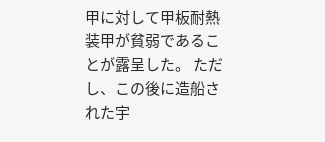甲に対して甲板耐熱装甲が貧弱であることが露呈した。 ただし、この後に造船された宇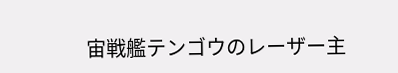宙戦艦テンゴウのレーザー主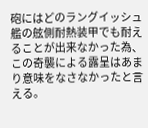砲にはどのラングイッシュ艦の舷側耐熱装甲でも耐えることが出来なかった為、この奇襲による露呈はあまり意味をなさなかったと言える。